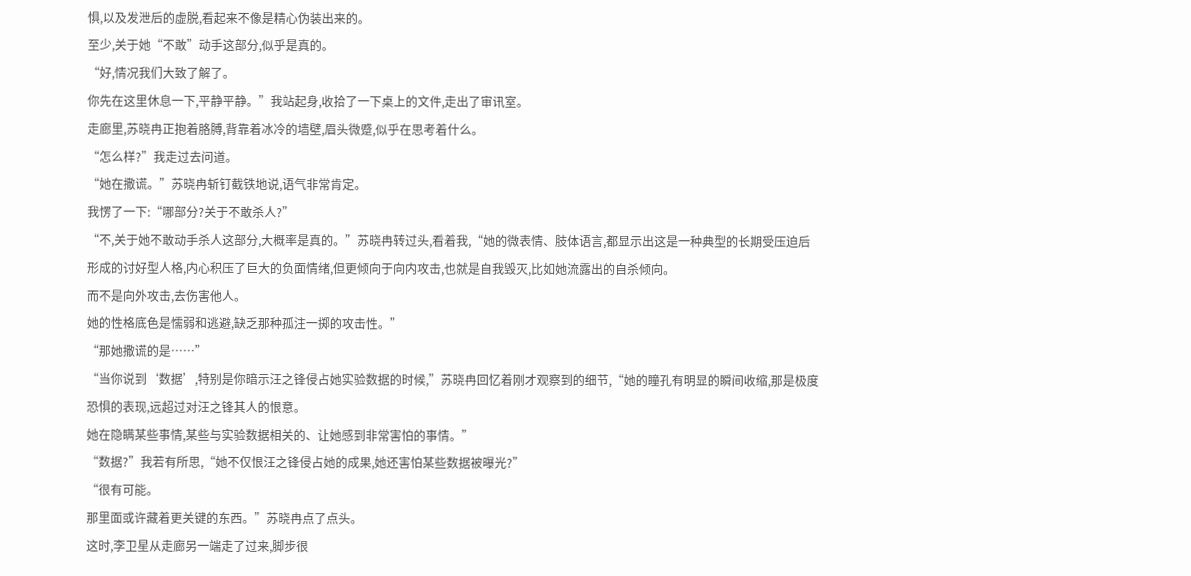惧,以及发泄后的虚脱,看起来不像是精心伪装出来的。
至少,关于她“不敢”动手这部分,似乎是真的。
“好,情况我们大致了解了。
你先在这里休息一下,平静平静。”我站起身,收拾了一下桌上的文件,走出了审讯室。
走廊里,苏晓冉正抱着胳膊,背靠着冰冷的墙壁,眉头微蹙,似乎在思考着什么。
“怎么样?”我走过去问道。
“她在撒谎。”苏晓冉斩钉截铁地说,语气非常肯定。
我愣了一下:“哪部分?关于不敢杀人?”
“不,关于她不敢动手杀人这部分,大概率是真的。”苏晓冉转过头,看着我,“她的微表情、肢体语言,都显示出这是一种典型的长期受压迫后形成的讨好型人格,内心积压了巨大的负面情绪,但更倾向于向内攻击,也就是自我毁灭,比如她流露出的自杀倾向。
而不是向外攻击,去伤害他人。
她的性格底色是懦弱和逃避,缺乏那种孤注一掷的攻击性。”
“那她撒谎的是……”
“当你说到‘数据’,特别是你暗示汪之锋侵占她实验数据的时候,”苏晓冉回忆着刚才观察到的细节,“她的瞳孔有明显的瞬间收缩,那是极度恐惧的表现,远超过对汪之锋其人的恨意。
她在隐瞒某些事情,某些与实验数据相关的、让她感到非常害怕的事情。”
“数据?”我若有所思,“她不仅恨汪之锋侵占她的成果,她还害怕某些数据被曝光?”
“很有可能。
那里面或许藏着更关键的东西。”苏晓冉点了点头。
这时,李卫星从走廊另一端走了过来,脚步很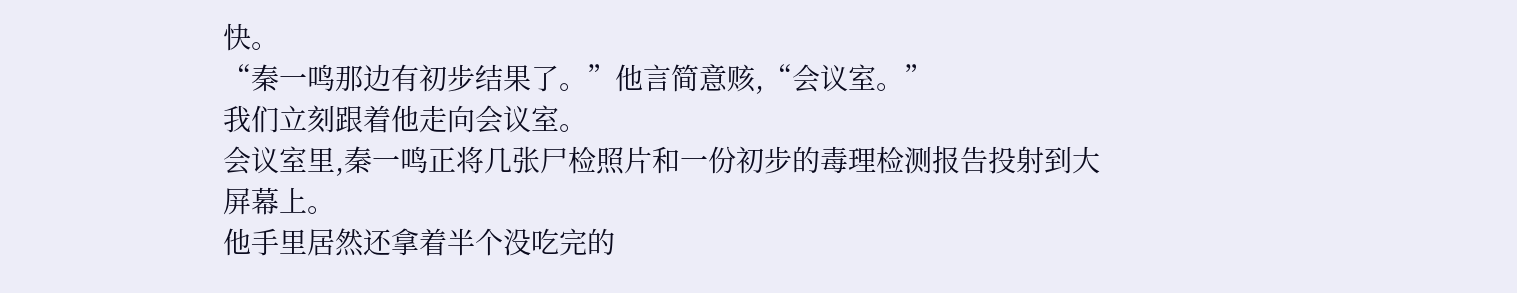快。
“秦一鸣那边有初步结果了。”他言简意赅,“会议室。”
我们立刻跟着他走向会议室。
会议室里,秦一鸣正将几张尸检照片和一份初步的毒理检测报告投射到大屏幕上。
他手里居然还拿着半个没吃完的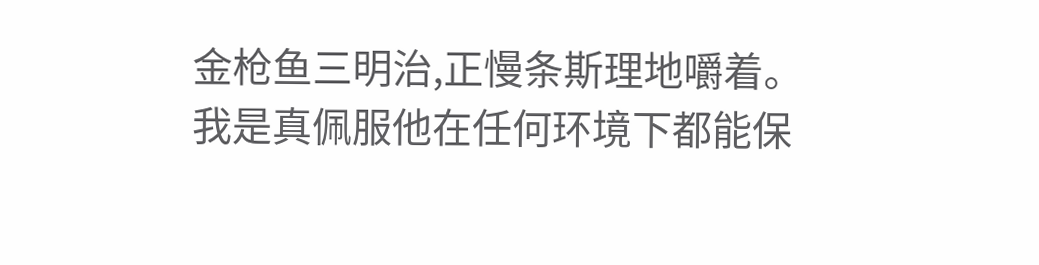金枪鱼三明治,正慢条斯理地嚼着。
我是真佩服他在任何环境下都能保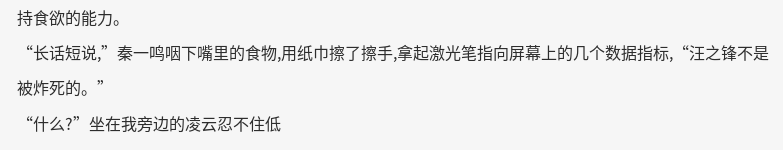持食欲的能力。
“长话短说,”秦一鸣咽下嘴里的食物,用纸巾擦了擦手,拿起激光笔指向屏幕上的几个数据指标,“汪之锋不是被炸死的。”
“什么?”坐在我旁边的凌云忍不住低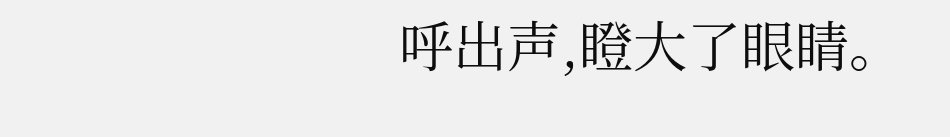呼出声,瞪大了眼睛。